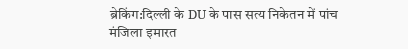ब्रेकिंग:दिल्ली के DU के पास सत्य निकेतन में पांच मंजिला इमारत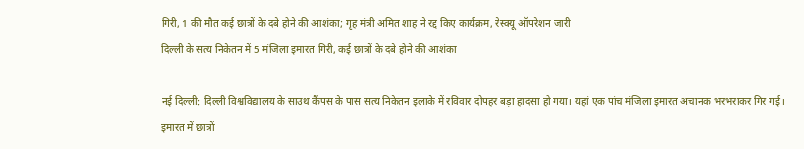गिरी, 1 की मौत कई छात्रों के दबे होने की आशंका; गृह मंत्री अमित शाह ने रद्द किए कार्यक्रम, रेस्क्यू ऑपरेशन जारी
दिल्ली के सत्य निकेतन में 5 मंजिला इमारत गिरी, कई छात्रों के दबे होने की आशंका

नई दिल्ली: दिल्ली विश्वविद्यालय के साउथ कैंपस के पास सत्य निकेतन इलाके में रविवार दोपहर बड़ा हादसा हो गया। यहां एक पांच मंजिला इमारत अचानक भरभराकर गिर गई। इमारत में छात्रों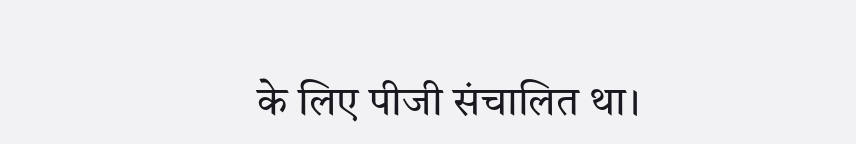के लिए पीजी संचालित था।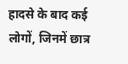हादसे के बाद कई लोगों, जिनमें छात्र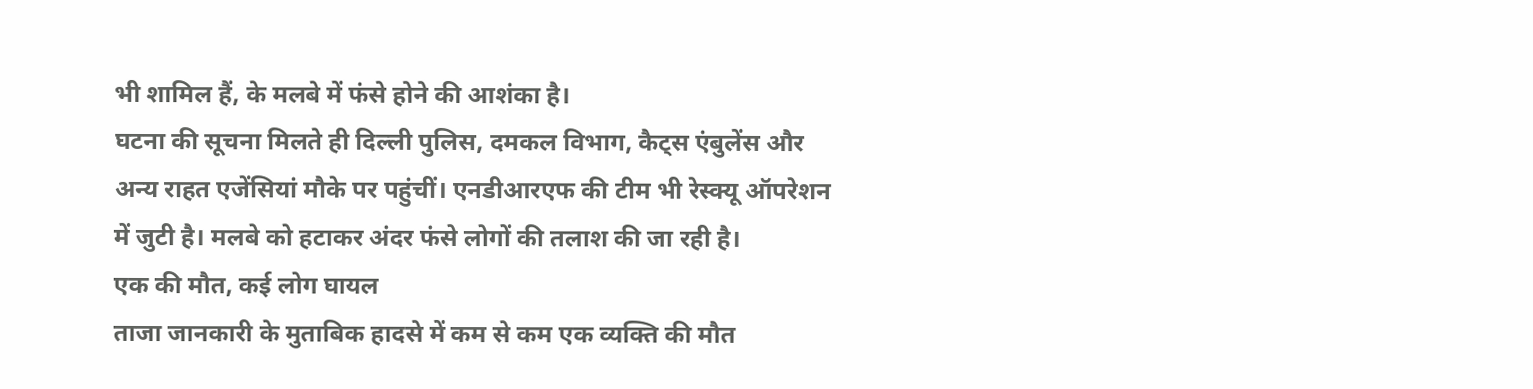भी शामिल हैं, के मलबे में फंसे होने की आशंका है।
घटना की सूचना मिलते ही दिल्ली पुलिस, दमकल विभाग, कैट्स एंबुलेंस और अन्य राहत एजेंसियां मौके पर पहुंचीं। एनडीआरएफ की टीम भी रेस्क्यू ऑपरेशन में जुटी है। मलबे को हटाकर अंदर फंसे लोगों की तलाश की जा रही है।
एक की मौत, कई लोग घायल
ताजा जानकारी के मुताबिक हादसे में कम से कम एक व्यक्ति की मौत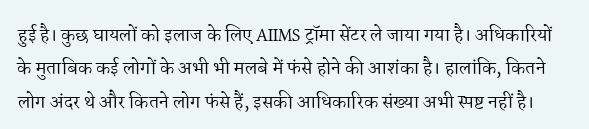हुई है। कुछ घायलों को इलाज के लिए AIIMS ट्रॉमा सेंटर ले जाया गया है। अधिकारियों के मुताबिक कई लोगों के अभी भी मलबे में फंसे होने की आशंका है। हालांकि, कितने लोग अंदर थे और कितने लोग फंसे हैं, इसकी आधिकारिक संख्या अभी स्पष्ट नहीं है।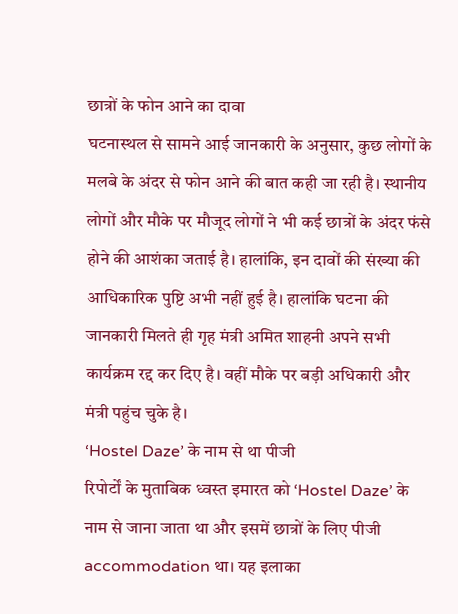छात्रों के फोन आने का दावा
घटनास्थल से सामने आई जानकारी के अनुसार, कुछ लोगों के मलबे के अंदर से फोन आने की बात कही जा रही है। स्थानीय लोगों और मौके पर मौजूद लोगों ने भी कई छात्रों के अंदर फंसे होने की आशंका जताई है। हालांकि, इन दावों की संख्या की आधिकारिक पुष्टि अभी नहीं हुई है। हालांकि घटना की जानकारी मिलते ही गृह मंत्री अमित शाहनी अपने सभी कार्यक्रम रद्द कर दिए है। वहीं मौके पर बड़ी अधिकारी और मंत्री पहुंच चुके है।
‘Hostel Daze’ के नाम से था पीजी
रिपोर्टों के मुताबिक ध्वस्त इमारत को ‘Hostel Daze’ के नाम से जाना जाता था और इसमें छात्रों के लिए पीजी accommodation था। यह इलाका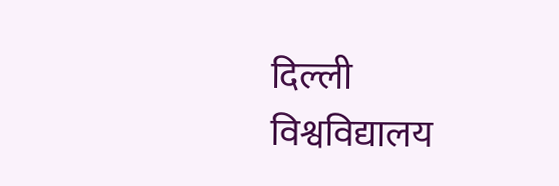दिल्ली विश्वविद्यालय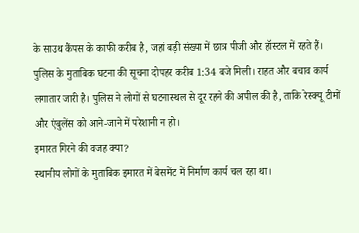के साउथ कैंपस के काफी करीब है, जहां बड़ी संख्या में छात्र पीजी और हॉस्टल में रहते हैं।
पुलिस के मुताबिक घटना की सूचना दोपहर करीब 1:34 बजे मिली। राहत और बचाव कार्य लगातार जारी है। पुलिस ने लोगों से घटनास्थल से दूर रहने की अपील की है, ताकि रेस्क्यू टीमों और एंबुलेंस को आने-जाने में परेशानी न हो।
इमारत गिरने की वजह क्या?
स्थानीय लोगों के मुताबिक इमारत में बेसमेंट में निर्माण कार्य चल रहा था।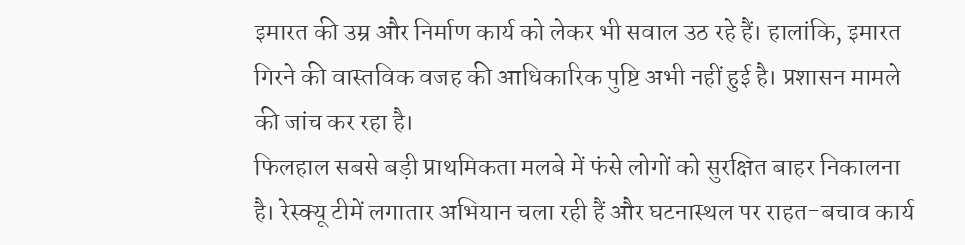इमारत की उम्र और निर्माण कार्य को लेकर भी सवाल उठ रहे हैं। हालांकि, इमारत गिरने की वास्तविक वजह की आधिकारिक पुष्टि अभी नहीं हुई है। प्रशासन मामले की जांच कर रहा है।
फिलहाल सबसे बड़ी प्राथमिकता मलबे में फंसे लोगों को सुरक्षित बाहर निकालना है। रेस्क्यू टीमें लगातार अभियान चला रही हैं और घटनास्थल पर राहत-बचाव कार्य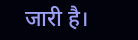जारी है।